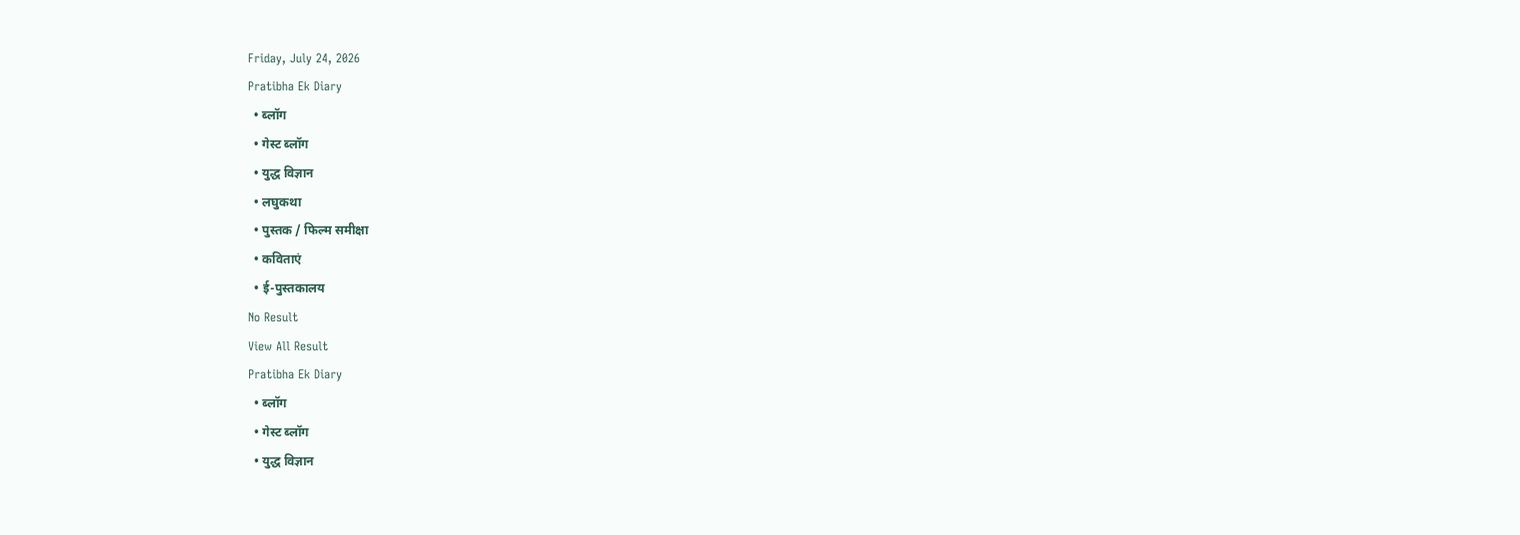Friday, July 24, 2026
Pratibha Ek Diary
  • ब्लॉग
  • गेस्ट ब्लॉग
  • युद्ध विज्ञान
  • लघुकथा
  • पुस्तक / फिल्म समीक्षा
  • कविताएं
  • ई-पुस्तकालय
No Result
View All Result
Pratibha Ek Diary
  • ब्लॉग
  • गेस्ट ब्लॉग
  • युद्ध विज्ञान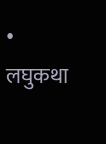• लघुकथा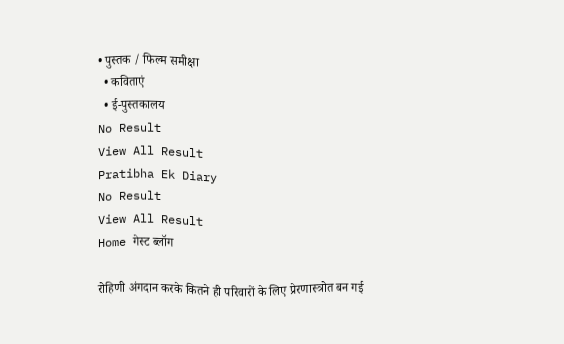• पुस्तक / फिल्म समीक्षा
  • कविताएं
  • ई-पुस्तकालय
No Result
View All Result
Pratibha Ek Diary
No Result
View All Result
Home गेस्ट ब्लॉग

रोहिणी अंगदान करके कितने ही परिवारों के लिए प्रेरणास्त्रोत बन गई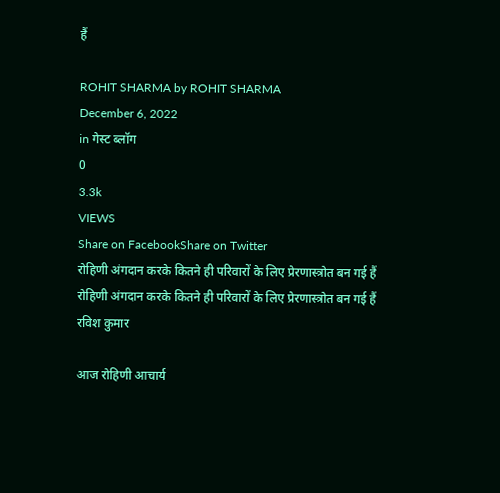हैं

ROHIT SHARMA by ROHIT SHARMA
December 6, 2022
in गेस्ट ब्लॉग
0
3.3k
VIEWS
Share on FacebookShare on Twitter
रोहिणी अंगदान करके कितने ही परिवारों के लिए प्रेरणास्त्रोत बन गई हैं
रोहिणी अंगदान करके कितने ही परिवारों के लिए प्रेरणास्त्रोत बन गई हैं
रविश कुमार

आज रोहिणी आचार्य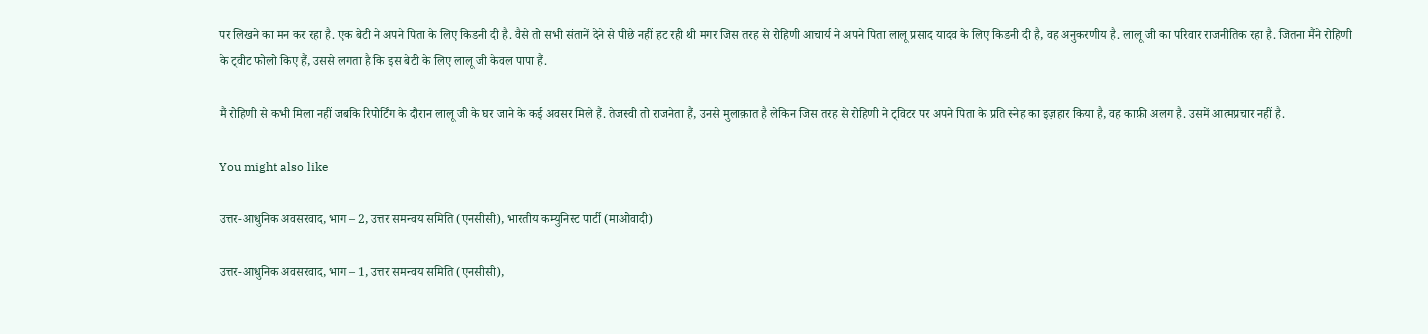पर लिखने का मन कर रहा है. एक बेटी ने अपने पिता के लिए किडनी दी है. वैसे तो सभी संतानें देने से पीछे नहीं हट रही थी मगर जिस तरह से रोहिणी आचार्य ने अपने पिता लालू प्रसाद यादव के लिए किडनी दी है, वह अनुकरणीय है. लालू जी का परिवार राजनीतिक रहा है. जितना मैंने रोहिणी के ट्वीट फोलो किए हैं, उससे लगता है कि इस बेटी के लिए लालू जी केवल पापा हैं.

मैं रोहिणी से कभी मिला नहीं जबकि रिपोर्टिंग के दौरान लालू जी के घर जाने के कई अवसर मिले हैं. तेजस्वी तो राजनेता हैं, उनसे मुलाक़ात है लेकिन जिस तरह से रोहिणी ने ट्विटर पर अपने पिता के प्रति स्नेह का इज़हार किया है, वह काफ़ी अलग है. उसमें आत्मप्रचार नहीं है.

You might also like

उत्तर-आधुनिक अवसरवाद, भाग – 2, उत्तर समन्वय समिति (एनसीसी), भारतीय कम्युनिस्ट पार्टी (माओवादी)

उत्तर-आधुनिक अवसरवाद, भाग – 1, उत्तर समन्वय समिति (एनसीसी),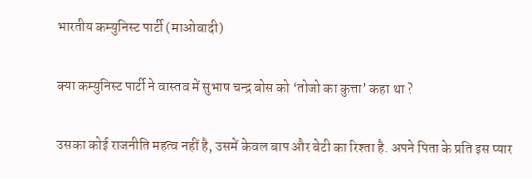भारतीय कम्युनिस्ट पार्टी (माओवादी)

क्या कम्युनिस्ट पार्टी ने वास्तव में सुभाष चन्द्र बोस को ‘तोजो का कुत्ता’ कहा था ?

उसका कोई राजनीति महत्व नहीं है, उसमें केवल बाप और बेटी का रिश्ता है. अपने पिता के प्रति इस प्यार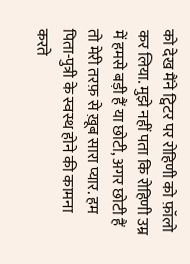को देख मैंने ट्विटर पर रोहिणी को फ़ॉलो कर लिया. मुझे नहीं पता कि रोहिणी उम्र में हमसे बड़ी हैं या छोटी, अगर छोटी हैं तो मेरी तरफ़ से ख़ूब सारा प्यार. हम पिता-पुत्री के स्वस्थ होने की कामना करते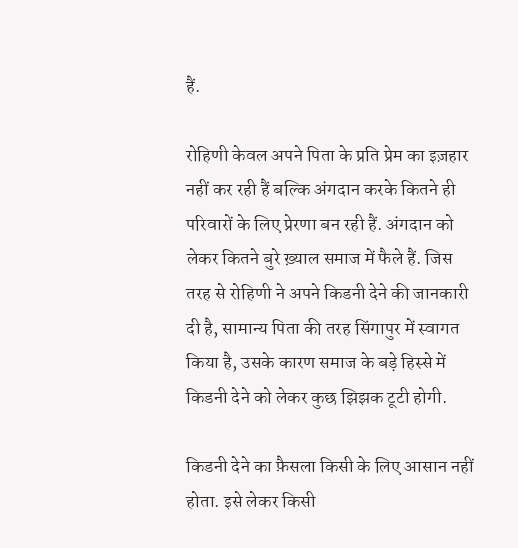हैं.

रोहिणी केवल अपने पिता के प्रति प्रेम का इज़हार नहीं कर रही हैं बल्कि अंगदान करके कितने ही परिवारों के लिए प्रेरणा बन रही हैं. अंगदान को लेकर कितने बुरे ख़्याल समाज में फैले हैं. जिस तरह से रोहिणी ने अपने किडनी देने की जानकारी दी है, सामान्य पिता की तरह सिंगापुर में स्वागत किया है, उसके कारण समाज के बड़े हिस्से में किडनी देने को लेकर कुछ झिझक टूटी होगी.

किडनी देने का फ़ैसला किसी के लिए आसान नहीं होता. इसे लेकर किसी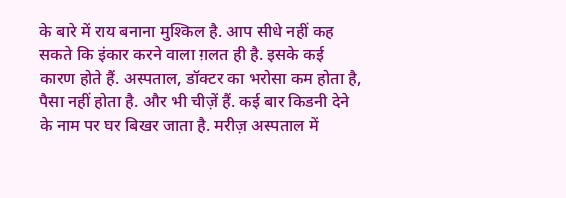के बारे में राय बनाना मुश्किल है. आप सीधे नहीं कह सकते कि इंकार करने वाला ग़लत ही है. इसके कई कारण होते हैं. अस्पताल, डॉक्टर का भरोसा कम होता है, पैसा नहीं होता है. और भी चीज़ें हैं. कई बार किडनी देने के नाम पर घर बिखर जाता है. मरीज़ अस्पताल में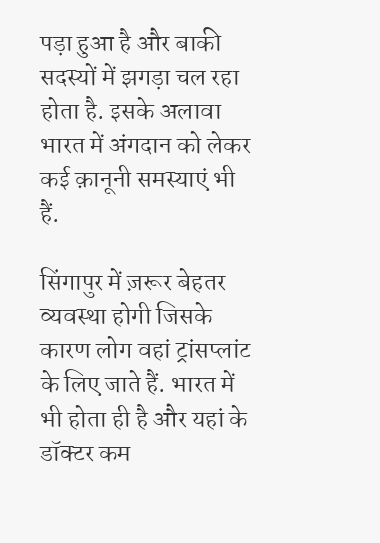पड़ा हुआ है और बाकी सदस्यों में झगड़ा चल रहा होता है. इसके अलावा भारत में अंगदान को लेकर कई क़ानूनी समस्याएं भी हैं.

सिंगापुर में ज़रूर बेहतर व्यवस्था होगी जिसके कारण लोग वहां ट्रांसप्लांट के लिए जाते हैं. भारत में भी होता ही है और यहां के डॉक्टर कम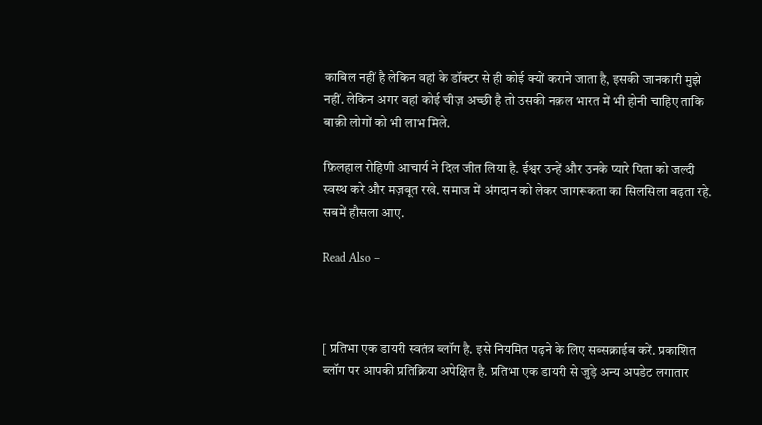काबिल नहीं है लेकिन वहां के डॉक्टर से ही कोई क्यों कराने जाता है, इसकी जानकारी मुझे नहीं. लेकिन अगर वहां कोई चीज़ अच्छी है तो उसकी नक़ल भारत में भी होनी चाहिए ताकि बाक़ी लोगों को भी लाभ मिले.

फ़िलहाल रोहिणी आचार्य ने दिल जीत लिया है. ईश्वर उन्हें और उनके प्यारे पिता को जल्दी स्वस्थ करे और मज़बूत रखे. समाज में अंगदान को लेकर जागरूकता का सिलसिला बढ़ता रहे. सबमें हौसला आए.

Read Also –



[ प्रतिभा एक डायरी स्वतंत्र ब्लॉग है. इसे नियमित पढ़ने के लिए सब्सक्राईब करें. प्रकाशित ब्लॉग पर आपकी प्रतिक्रिया अपेक्षित है. प्रतिभा एक डायरी से जुड़े अन्य अपडेट लगातार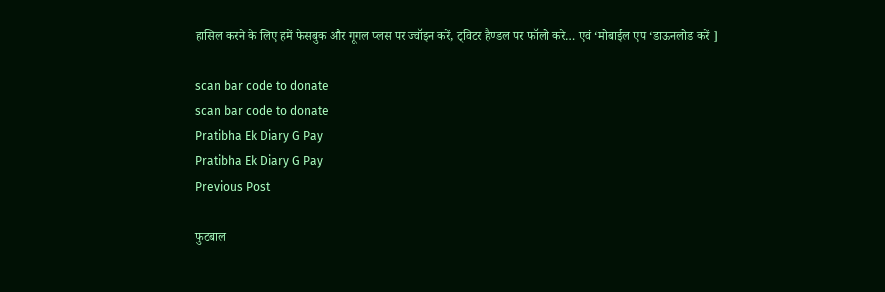हासिल करने के लिए हमें फेसबुक और गूगल प्लस पर ज्वॉइन करें, ट्विटर हैण्डल पर फॉलो करे… एवं ‘मोबाईल एप ‘डाऊनलोड करें ]

scan bar code to donate
scan bar code to donate
Pratibha Ek Diary G Pay
Pratibha Ek Diary G Pay
Previous Post

फुटबाल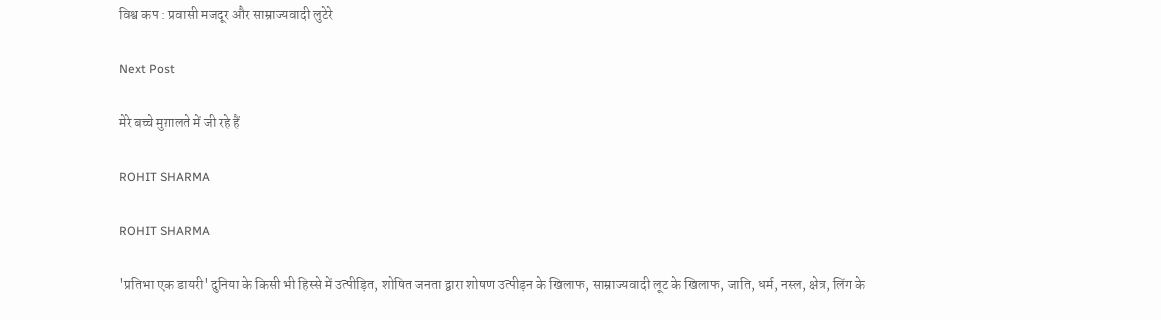विश्व कप : प्रवासी मजदूर और साम्राज्यवादी लुटेरे

Next Post

मेरे बच्चे मुग़ालते में जी रहे हैं

ROHIT SHARMA

ROHIT SHARMA

'प्रतिभा एक डायरी' दुनिया के किसी भी हिस्से में उत्पीड़ित, शोषित जनता द्वारा शोषण उत्पीड़न के खिलाफ, साम्राज्यवादी लूट के खिलाफ, जाति, धर्म, नस्ल, क्षेत्र, लिंग के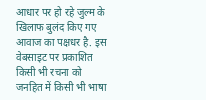आधार पर हो रहे जुल्म के खिलाफ बुलंद किए गए आवाज का पक्षधर है. इस वेबसाइट पर प्रकाशित किसी भी रचना को जनहित में किसी भी भाषा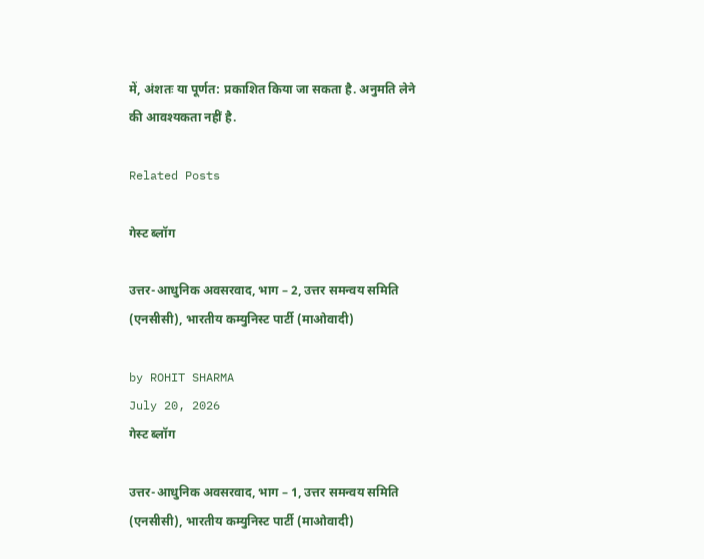में, अंशतः या पूर्णत: प्रकाशित किया जा सकता है. अनुमति लेने की आवश्यकता नहीं है.

Related Posts

गेस्ट ब्लॉग

उत्तर-आधुनिक अवसरवाद, भाग – 2, उत्तर समन्वय समिति (एनसीसी), भारतीय कम्युनिस्ट पार्टी (माओवादी)

by ROHIT SHARMA
July 20, 2026
गेस्ट ब्लॉग

उत्तर-आधुनिक अवसरवाद, भाग – 1, उत्तर समन्वय समिति (एनसीसी), भारतीय कम्युनिस्ट पार्टी (माओवादी)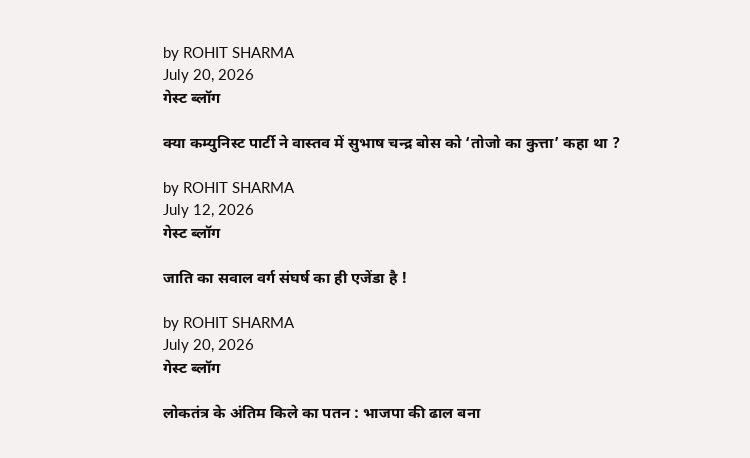by ROHIT SHARMA
July 20, 2026
गेस्ट ब्लॉग

क्या कम्युनिस्ट पार्टी ने वास्तव में सुभाष चन्द्र बोस को ‘तोजो का कुत्ता’ कहा था ?

by ROHIT SHARMA
July 12, 2026
गेस्ट ब्लॉग

जाति का सवाल वर्ग संघर्ष का ही एजेंडा है !

by ROHIT SHARMA
July 20, 2026
गेस्ट ब्लॉग

लोकतंत्र के अंतिम किले का पतन : भाजपा की ढाल बना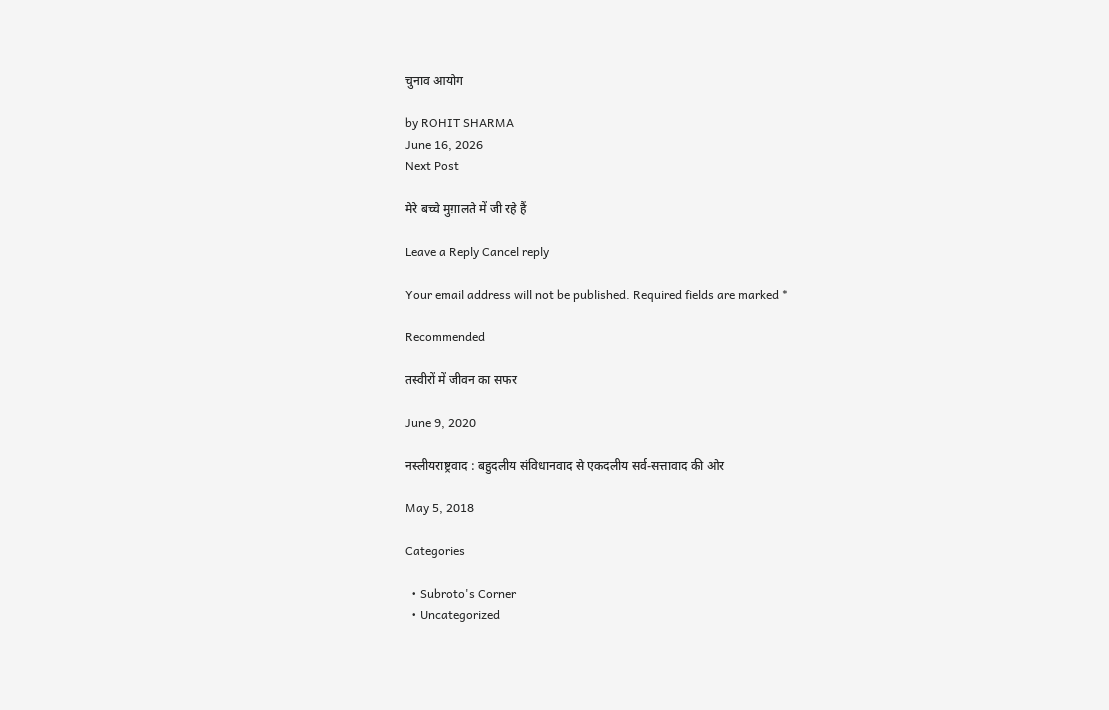चुनाव आयोग

by ROHIT SHARMA
June 16, 2026
Next Post

मेरे बच्चे मुग़ालते में जी रहे हैं

Leave a Reply Cancel reply

Your email address will not be published. Required fields are marked *

Recommended

तस्वीरों में जीवन का सफर

June 9, 2020

नस्लीयराष्ट्रवाद : बहुदलीय संविधानवाद से एकदलीय सर्व-सत्तावाद की ओर

May 5, 2018

Categories

  • Subroto's Corner
  • Uncategorized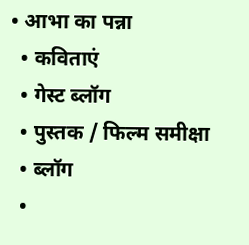• आभा का पन्ना
  • कविताएं
  • गेस्ट ब्लॉग
  • पुस्तक / फिल्म समीक्षा
  • ब्लॉग
  •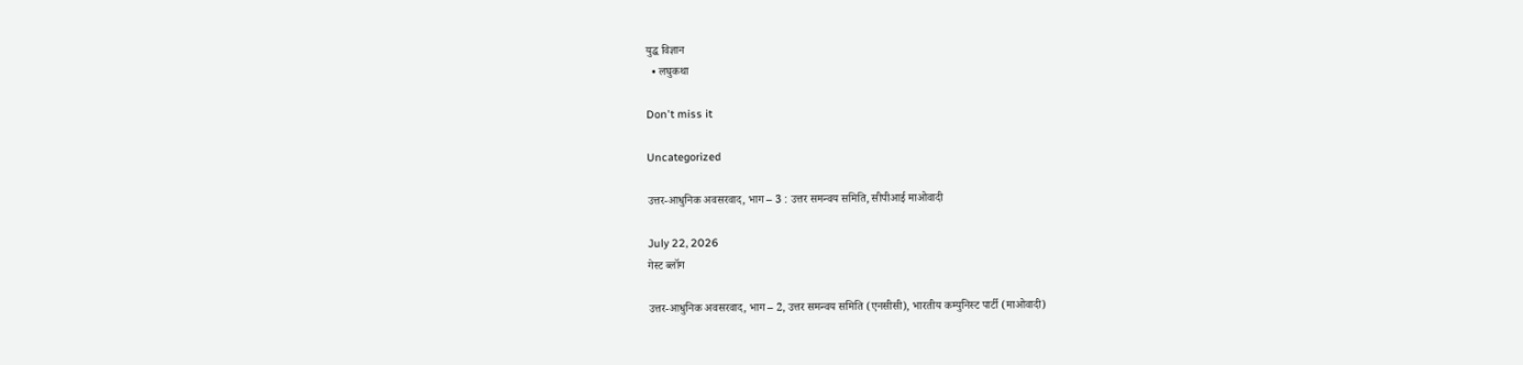युद्ध विज्ञान
  • लघुकथा

Don't miss it

Uncategorized

उत्तर-आधुनिक अवसरवाद, भाग – 3 : उत्तर समन्वय समिति, सीपीआई माओवादी

July 22, 2026
गेस्ट ब्लॉग

उत्तर-आधुनिक अवसरवाद, भाग – 2, उत्तर समन्वय समिति (एनसीसी), भारतीय कम्युनिस्ट पार्टी (माओवादी)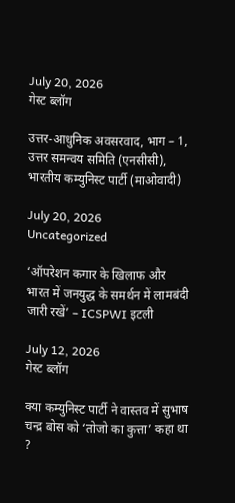July 20, 2026
गेस्ट ब्लॉग

उत्तर-आधुनिक अवसरवाद, भाग – 1, उत्तर समन्वय समिति (एनसीसी), भारतीय कम्युनिस्ट पार्टी (माओवादी)

July 20, 2026
Uncategorized

‘ऑपरेशन कगार के खिलाफ और भारत में जनयुद्ध के समर्थन में लामबंदी जारी रखें’ – ICSPWI इटली

July 12, 2026
गेस्ट ब्लॉग

क्या कम्युनिस्ट पार्टी ने वास्तव में सुभाष चन्द्र बोस को ‘तोजो का कुत्ता’ कहा था ?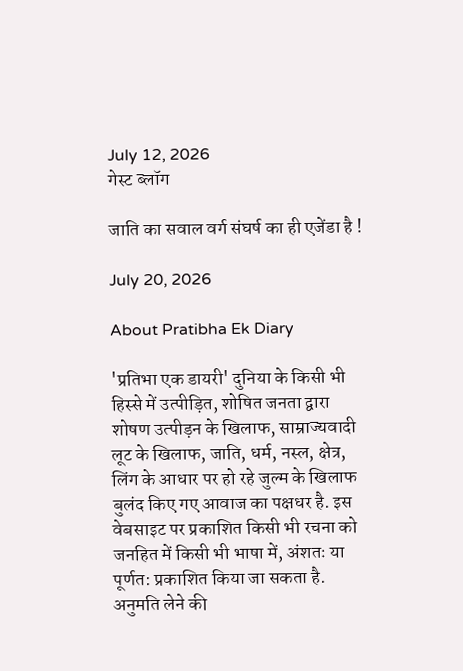July 12, 2026
गेस्ट ब्लॉग

जाति का सवाल वर्ग संघर्ष का ही एजेंडा है !

July 20, 2026

About Pratibha Ek Diary

'प्रतिभा एक डायरी' दुनिया के किसी भी हिस्से में उत्पीड़ित, शोषित जनता द्वारा शोषण उत्पीड़न के खिलाफ, साम्राज्यवादी लूट के खिलाफ, जाति, धर्म, नस्ल, क्षेत्र, लिंग के आधार पर हो रहे जुल्म के खिलाफ बुलंद किए गए आवाज का पक्षधर है. इस वेबसाइट पर प्रकाशित किसी भी रचना को जनहित में किसी भी भाषा में, अंशतः या पूर्णत: प्रकाशित किया जा सकता है. अनुमति लेने की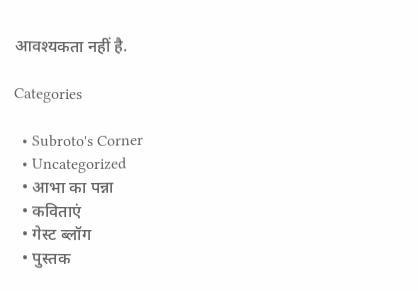आवश्यकता नहीं है.

Categories

  • Subroto's Corner
  • Uncategorized
  • आभा का पन्ना
  • कविताएं
  • गेस्ट ब्लॉग
  • पुस्तक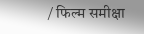/ फिल्म समीक्षा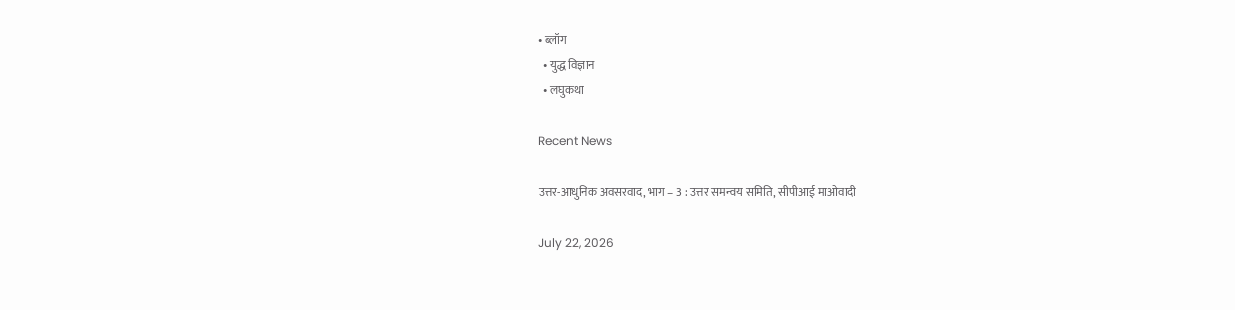• ब्लॉग
  • युद्ध विज्ञान
  • लघुकथा

Recent News

उत्तर-आधुनिक अवसरवाद, भाग – 3 : उत्तर समन्वय समिति, सीपीआई माओवादी

July 22, 2026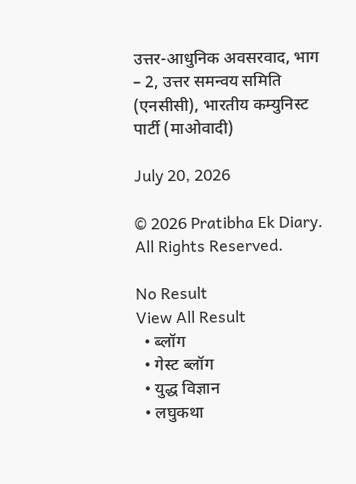उत्तर-आधुनिक अवसरवाद, भाग – 2, उत्तर समन्वय समिति (एनसीसी), भारतीय कम्युनिस्ट पार्टी (माओवादी)

July 20, 2026

© 2026 Pratibha Ek Diary. All Rights Reserved.

No Result
View All Result
  • ब्लॉग
  • गेस्ट ब्लॉग
  • युद्ध विज्ञान
  • लघुकथा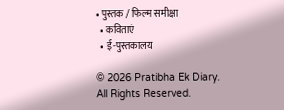• पुस्तक / फिल्म समीक्षा
  • कविताएं
  • ई-पुस्तकालय

© 2026 Pratibha Ek Diary. All Rights Reserved.